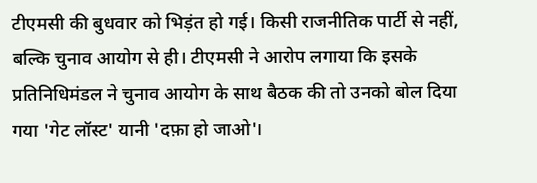टीएमसी की बुधवार को भिड़ंत हो गई। किसी राजनीतिक पार्टी से नहीं, बल्कि चुनाव आयोग से ही। टीएमसी ने आरोप लगाया कि इसके प्रतिनिधिमंडल ने चुनाव आयोग के साथ बैठक की तो उनको बोल दिया गया 'गेट लॉस्ट' यानी 'दफ़ा हो जाओ'।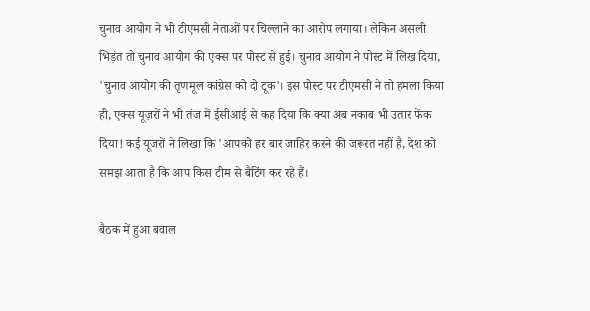चुनाव आयोग ने भी टीएमसी नेताओं पर चिल्लाने का आरोप लगाया। लेकिन असली भिड़ंत तो चुनाव आयोग की एक्स पर पोस्ट से हुई। चुनाव आयोग ने पोस्ट में लिख दिया, 'चुनाव आयोग की तृणमूल कांग्रेस को दो टूक'। इस पोस्ट पर टीएमसी ने तो हमला किया ही, एक्स यूज़रों ने भी तंज में ईसीआई से कह दिया कि क्या अब नकाब भी उतार फेंक दिया! कई यूजरों ने लिखा कि 'आपको हर बार जाहिर करने की जरूरत नहीं है, देश को समझ आता है कि आप किस टीम से बैटिंग कर रहे हैं।

बैठक में हुआ बवाल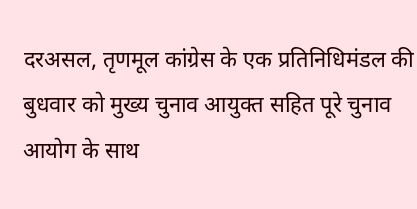दरअसल, तृणमूल कांग्रेस के एक प्रतिनिधिमंडल की बुधवार को मुख्य चुनाव आयुक्त सहित पूरे चुनाव आयोग के साथ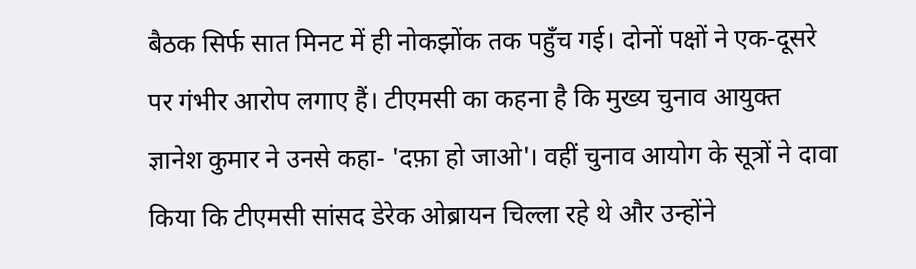बैठक सिर्फ सात मिनट में ही नोकझोंक तक पहुँच गई। दोनों पक्षों ने एक-दूसरे पर गंभीर आरोप लगाए हैं। टीएमसी का कहना है कि मुख्य चुनाव आयुक्त ज्ञानेश कुमार ने उनसे कहा- 'दफ़ा हो जाओ'। वहीं चुनाव आयोग के सूत्रों ने दावा किया कि टीएमसी सांसद डेरेक ओब्रायन चिल्ला रहे थे और उन्होंने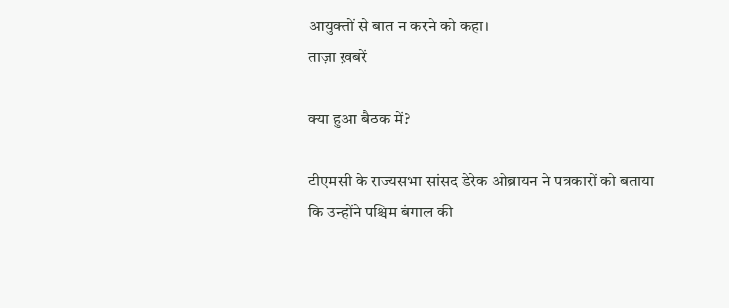आयुक्तों से बात न करने को कहा।
ताज़ा ख़बरें

क्या हुआ बैठक में?

टीएमसी के राज्‍यसभा सांसद डेरेक ओब्रायन ने पत्रकारों को बताया कि उन्होंने पश्चिम बंगाल की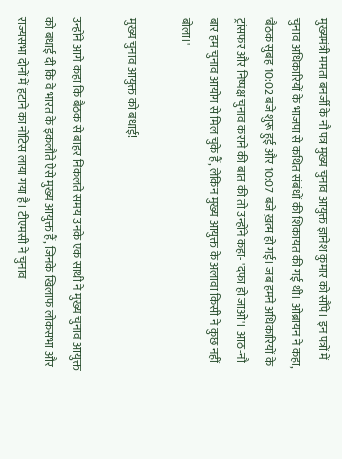मुख्यमंत्री ममता बनर्जी के नौ पत्र मुख्य चुनाव आयुक्त ज्ञानेश कुमार को सौंपे। इन पत्रों में चुनाव अधिकारियों के भाजपा से कथित संबंधों की शिकायत की गई थी। ओब्रायन ने कहा, 'बैठक सुबह 10:02 बजे शुरू हुई और 10:07 बजे ख़त्म हो गई। जब हमने अधिकारियों के ट्रांसफर और निष्पक्ष चुनाव कराने की बात की तो उन्होंने कहा- 'दफा हो जाओ'। आठ-नौ बार हम चुनाव आयोग से मिल चुके हैं, लेकिन मुख्य आयुक्त के अलावा किसी ने कुछ नहीं बोला।'

मुख्य चुनाव आयुक्त को बधाई!

उन्होंने आगे कहा कि बैठक से बाहर निकलते समय उनके एक साथी ने मुख्य चुनाव आयुक्त को बधाई दी कि वे भारत के इकलौते ऐसे मुख्य आयुक्त हैं, जिनके खिलाफ लोकसभा और राज्यसभा दोनों में हटाने का नोटिस लाया गया है। टीएमसी ने चुनाव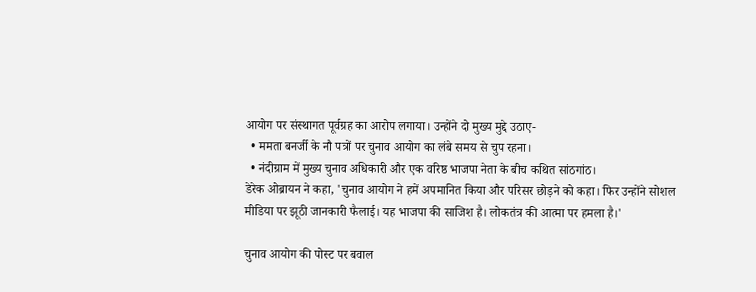आयोग पर संस्थागत पूर्वग्रह का आरोप लगाया। उन्होंने दो मुख्य मुद्दे उठाए-
  • ममता बनर्जी के नौ पत्रों पर चुनाव आयोग का लंबे समय से चुप रहना।
  • नंदीग्राम में मुख्य चुनाव अधिकारी और एक वरिष्ठ भाजपा नेता के बीच कथित सांठगांठ।
डेरेक ओब्रायन ने कहा, 'चुनाव आयोग ने हमें अपमानित किया और परिसर छोड़ने को कहा। फिर उन्होंने सोशल मीडिया पर झूठी जानकारी फैलाई। यह भाजपा की साजिश है। लोकतंत्र की आत्मा पर हमला है।'

चुनाव आयोग की पोस्ट पर बवाल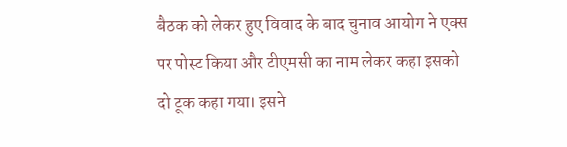बैठक को लेकर हुए विवाद के बाद चुनाव आयोग ने एक्स पर पोस्ट किया और टीएमसी का नाम लेकर कहा इसको दो टूक कहा गया। इसने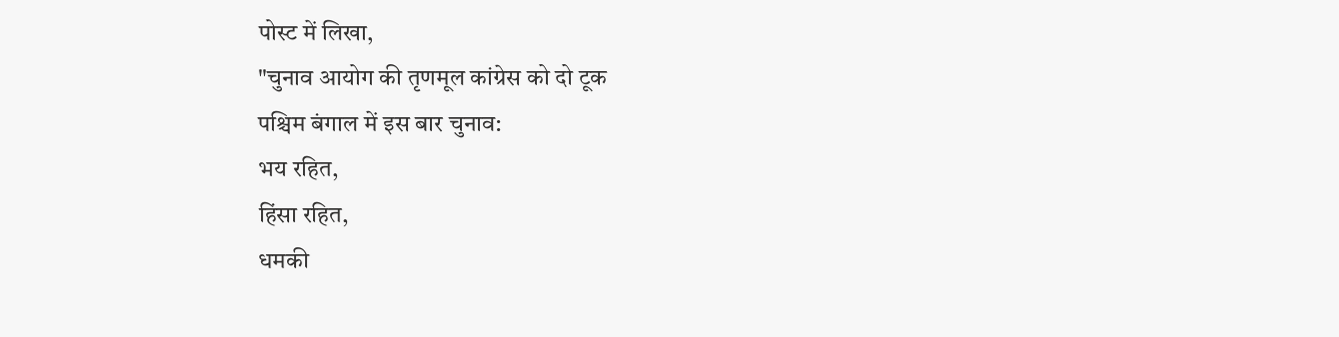पोस्ट में लिखा,
"चुनाव आयोग की तृणमूल कांग्रेस को दो टूक
पश्चिम बंगाल में इस बार चुनाव:
भय रहित,
हिंसा रहित,
धमकी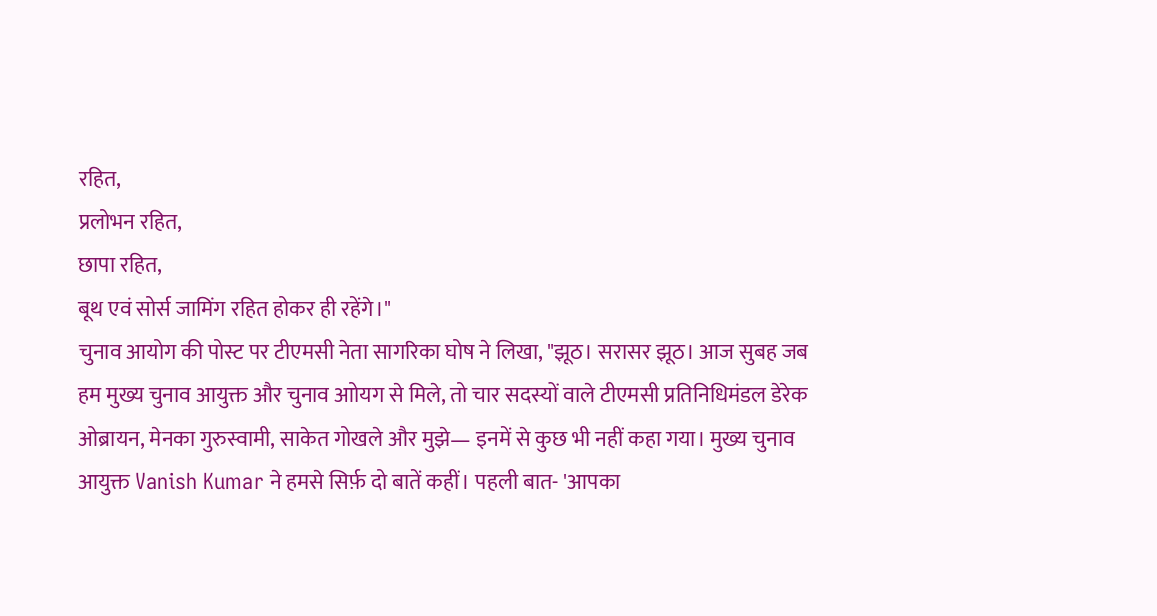रहित,
प्रलोभन रहित,
छापा रहित,
बूथ एवं सोर्स जामिंग रहित होकर ही रहेंगे।"
चुनाव आयोग की पोस्ट पर टीएमसी नेता सागरिका घोष ने लिखा, "झूठ। सरासर झूठ। आज सुबह जब हम मुख्य चुनाव आयुक्त और चुनाव आोयग से मिले, तो चार सदस्यों वाले टीएमसी प्रतिनिधिमंडल डेरेक ओब्रायन, मेनका गुरुस्वामी, साकेत गोखले और मुझे— इनमें से कुछ भी नहीं कहा गया। मुख्य चुनाव आयुक्त Vanish Kumar ने हमसे सिर्फ़ दो बातें कहीं। पहली बात- 'आपका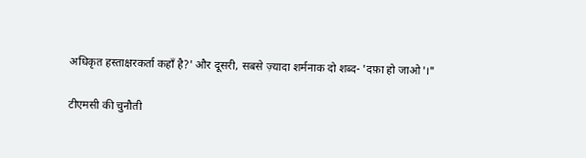अधिकृत हस्ताक्षरकर्ता कहाँ है?' और दूसरी, सबसे ज़्यादा शर्मनाक दो शब्द- 'दफ़ा हो जाओ'।"

टीएमसी की चुनौती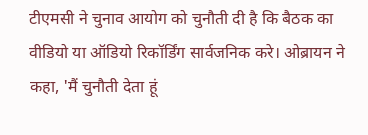टीएमसी ने चुनाव आयोग को चुनौती दी है कि बैठक का वीडियो या ऑडियो रिकॉर्डिंग सार्वजनिक करे। ओब्रायन ने कहा, 'मैं चुनौती देता हूं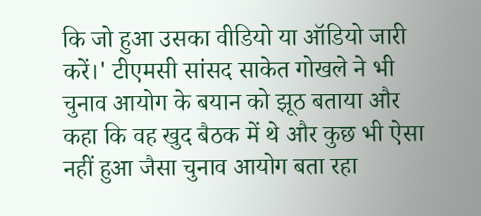कि जो हुआ उसका वीडियो या ऑडियो जारी करें।' टीएमसी सांसद साकेत गोखले ने भी चुनाव आयोग के बयान को झूठ बताया और कहा कि वह खुद बैठक में थे और कुछ भी ऐसा नहीं हुआ जैसा चुनाव आयोग बता रहा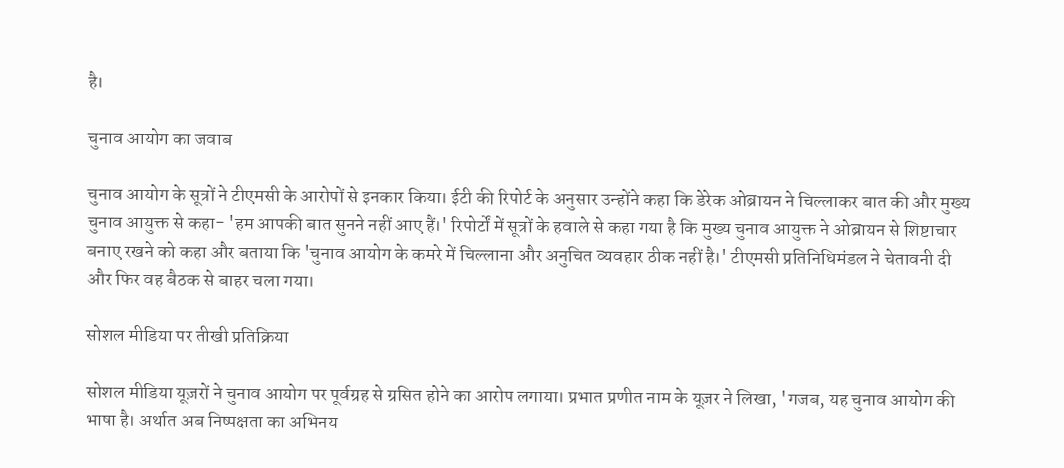है।

चुनाव आयोग का जवाब

चुनाव आयोग के सूत्रों ने टीएमसी के आरोपों से इनकार किया। ईटी की रिपोर्ट के अनुसार उन्होंने कहा कि डेरेक ओब्रायन ने चिल्लाकर बात की और मुख्य चुनाव आयुक्त से कहा- 'हम आपकी बात सुनने नहीं आए हैं।' रिपोर्टों में सूत्रों के हवाले से कहा गया है कि मुख्य चुनाव आयुक्त ने ओब्रायन से शिष्टाचार बनाए रखने को कहा और बताया कि 'चुनाव आयोग के कमरे में चिल्लाना और अनुचित व्यवहार ठीक नहीं है।' टीएमसी प्रतिनिधिमंडल ने चेतावनी दी और फिर वह बैठक से बाहर चला गया।

सोशल मीडिया पर तीखी प्रतिक्रिया

सोशल मीडिया यूज़रों ने चुनाव आयोग पर पूर्वग्रह से ग्रसित होने का आरोप लगाया। प्रभात प्रणीत नाम के यूज़र ने लिखा, 'गजब, यह चुनाव आयोग की भाषा है। अर्थात अब निष्पक्षता का अभिनय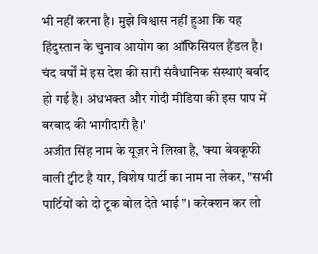भी नहीं करना है। मुझे विश्वास नहीं हुआ कि यह हिंदुस्तान के चुनाव आयोग का ऑफिसियल हैंडल है। चंद वर्षों में इस देश की सारी संवैधानिक संस्थाएं बर्बाद हो गई है। अंधभक्त और गोदी मीडिया की इस पाप में बरबाद की भागीदारी है।'
अजीत सिंह नाम के यूज़र ने लिखा है, 'क्या बेवकूफी वाली ट्वीट है यार, विशेष पार्टी का नाम ना लेकर, "सभी पार्टियों को दो टूक बोल देते भाई"। करेक्शन कर लो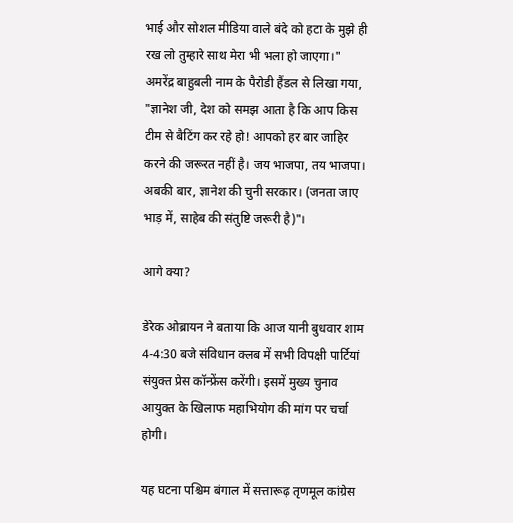भाई और सोशल मीडिया वाले बंदे को हटा के मुझे ही रख लो तुम्हारे साथ मेरा भी भला हो जाएगा।"
अमरेंद्र बाहुबली नाम के पैरोडी हैंडल से लिखा गया, "ज्ञानेश जी, देश को समझ आता है कि आप किस टीम से बैटिंग कर रहे हो! आपको हर बार जाहिर करने की जरूरत नहीं है। जय भाजपा, तय भाजपा। अबकी बार, ज्ञानेश की चुनी सरकार। (जनता जाए भाड़ में, साहेब की संतुष्टि जरूरी है)"।

आगे क्या?

डेरेक ओब्रायन ने बताया कि आज यानी बुधवार शाम 4-4:30 बजे संविधान क्लब में सभी विपक्षी पार्टियां संयुक्त प्रेस कॉन्फ्रेंस करेंगी। इसमें मुख्य चुनाव आयुक्त के खिलाफ महाभियोग की मांग पर चर्चा होगी।

यह घटना पश्चिम बंगाल में सत्तारूढ़ तृणमूल कांग्रेस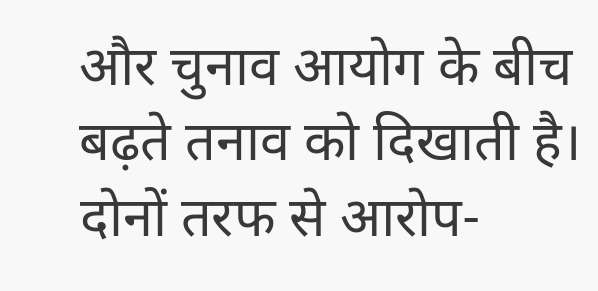और चुनाव आयोग के बीच बढ़ते तनाव को दिखाती है। दोनों तरफ से आरोप-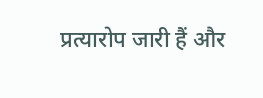प्रत्यारोप जारी हैं और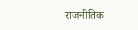राजनीतिक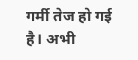गर्मी तेज हो गई है। अभी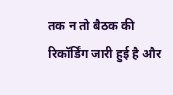तक न तो बैठक की रिकॉर्डिंग जारी हुई है और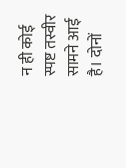न ही कोई स्पष्ट तस्वीर सामने आई है। दोनों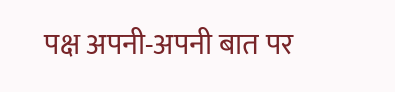पक्ष अपनी-अपनी बात पर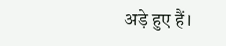अड़े हुए हैं।